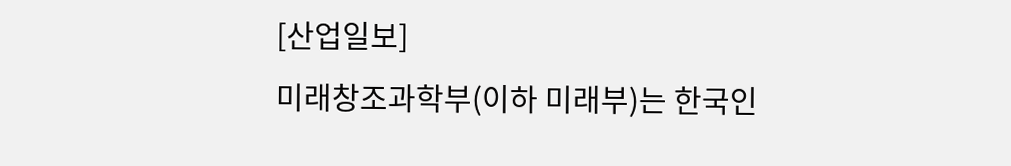[산업일보]
미래창조과학부(이하 미래부)는 한국인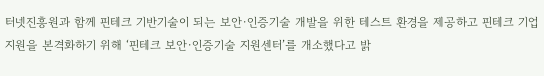터넷진흥원과 함께 핀테크 기반기술이 되는 보안·인증기술 개발을 위한 테스트 환경을 제공하고 핀테크 기업 지원을 본격화하기 위해 ‘핀테크 보안·인증기술 지원센터’를 개소했다고 밝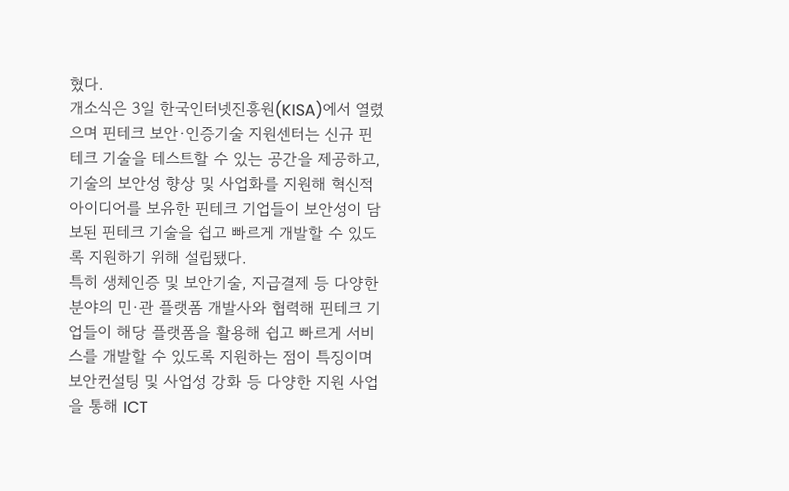혔다.
개소식은 3일 한국인터넷진흥원(KISA)에서 열렸으며 핀테크 보안·인증기술 지원센터는 신규 핀테크 기술을 테스트할 수 있는 공간을 제공하고, 기술의 보안성 향상 및 사업화를 지원해 혁신적 아이디어를 보유한 핀테크 기업들이 보안성이 담보된 핀테크 기술을 쉽고 빠르게 개발할 수 있도록 지원하기 위해 설립됐다.
특히 생체인증 및 보안기술, 지급결제 등 다양한 분야의 민·관 플랫폼 개발사와 협력해 핀테크 기업들이 해당 플랫폼을 활용해 쉽고 빠르게 서비스를 개발할 수 있도록 지원하는 점이 특징이며 보안컨설팅 및 사업성 강화 등 다양한 지원 사업을 통해 ICT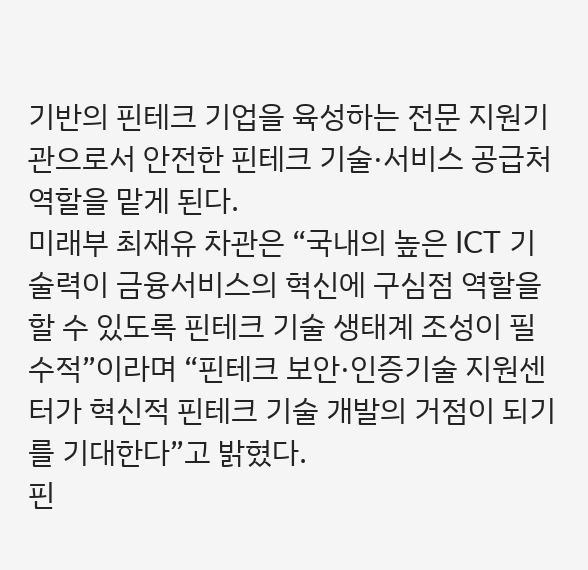기반의 핀테크 기업을 육성하는 전문 지원기관으로서 안전한 핀테크 기술·서비스 공급처 역할을 맡게 된다.
미래부 최재유 차관은 “국내의 높은 ICT 기술력이 금융서비스의 혁신에 구심점 역할을 할 수 있도록 핀테크 기술 생태계 조성이 필수적”이라며 “핀테크 보안·인증기술 지원센터가 혁신적 핀테크 기술 개발의 거점이 되기를 기대한다”고 밝혔다.
핀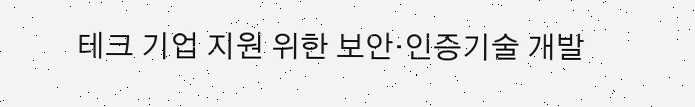테크 기업 지원 위한 보안·인증기술 개발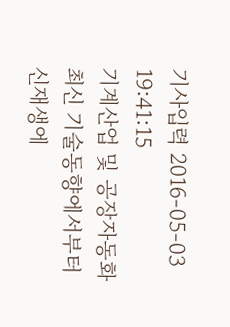기사입력 2016-05-03 19:41:15
기계산업 및 공장자동화 최신 기술동향에서부터 신재생에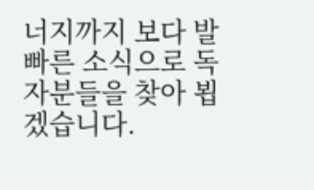너지까지 보다 발빠른 소식으로 독자분들을 찾아 뵙겠습니다.